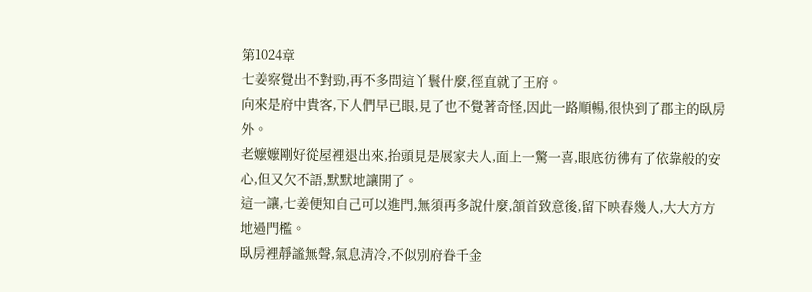第1024章
七姜察覺出不對勁,再不多問這丫鬟什麼,徑直就了王府。
向來是府中貴客,下人們早已眼,見了也不覺著奇怪,因此一路順暢,很快到了郡主的臥房外。
老嬤嬤剛好從屋裡退出來,抬頭見是展家夫人,面上一驚一喜,眼底彷彿有了依靠般的安心,但又欠不語,默默地讓開了。
這一讓,七姜便知自己可以進門,無須再多說什麼,頷首致意後,留下映春幾人,大大方方地過門檻。
臥房裡靜謐無聲,氣息清冷,不似別府眷千金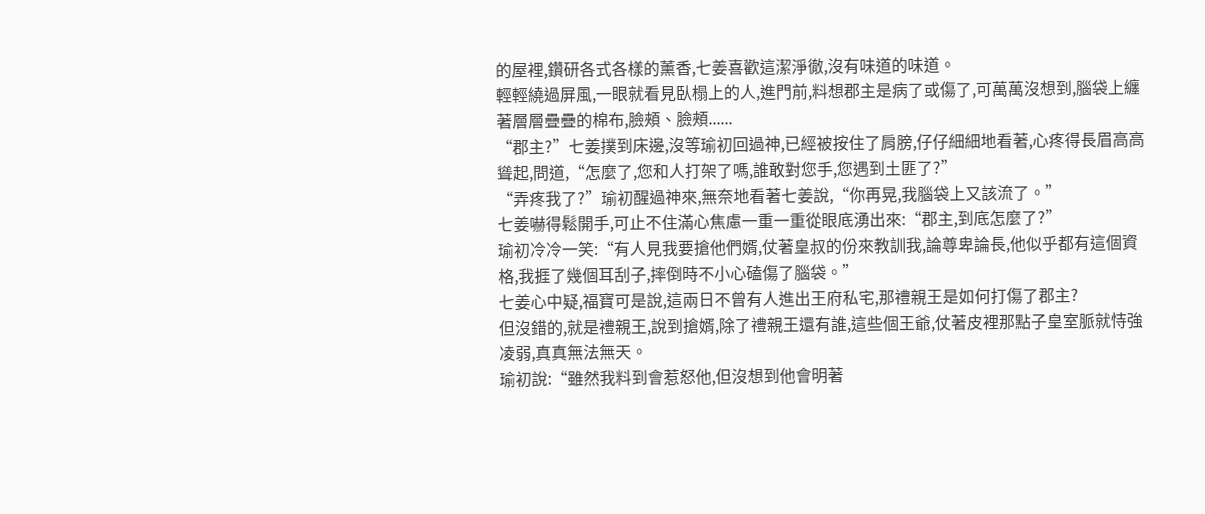的屋裡,鑽研各式各樣的薰香,七姜喜歡這潔淨徹,沒有味道的味道。
輕輕繞過屏風,一眼就看見臥榻上的人,進門前,料想郡主是病了或傷了,可萬萬沒想到,腦袋上纏著層層疊疊的棉布,臉頰、臉頰......
“郡主?”七姜撲到床邊,沒等瑜初回過神,已經被按住了肩膀,仔仔細細地看著,心疼得長眉高高聳起,問道,“怎麼了,您和人打架了嗎,誰敢對您手,您遇到土匪了?”
“弄疼我了?”瑜初醒過神來,無奈地看著七姜說,“你再晃,我腦袋上又該流了。”
七姜嚇得鬆開手,可止不住滿心焦慮一重一重從眼底湧出來:“郡主,到底怎麼了?”
瑜初冷冷一笑:“有人見我要搶他們婿,仗著皇叔的份來教訓我,論尊卑論長,他似乎都有這個資格,我捱了幾個耳刮子,摔倒時不小心磕傷了腦袋。”
七姜心中疑,福寶可是說,這兩日不曾有人進出王府私宅,那禮親王是如何打傷了郡主?
但沒錯的,就是禮親王,說到搶婿,除了禮親王還有誰,這些個王爺,仗著皮裡那點子皇室脈就恃強凌弱,真真無法無天。
瑜初說:“雖然我料到會惹怒他,但沒想到他會明著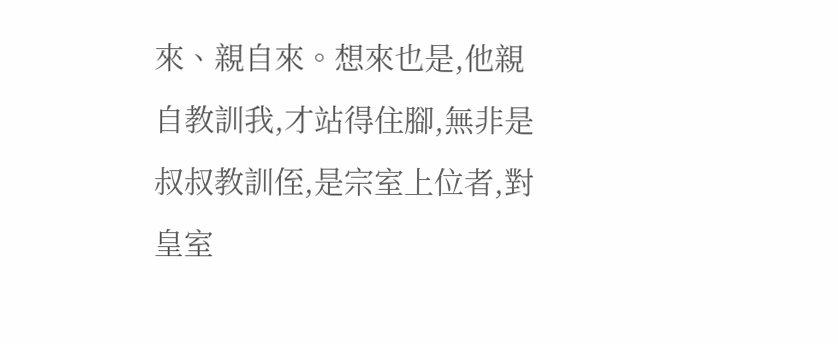來、親自來。想來也是,他親自教訓我,才站得住腳,無非是叔叔教訓侄,是宗室上位者,對皇室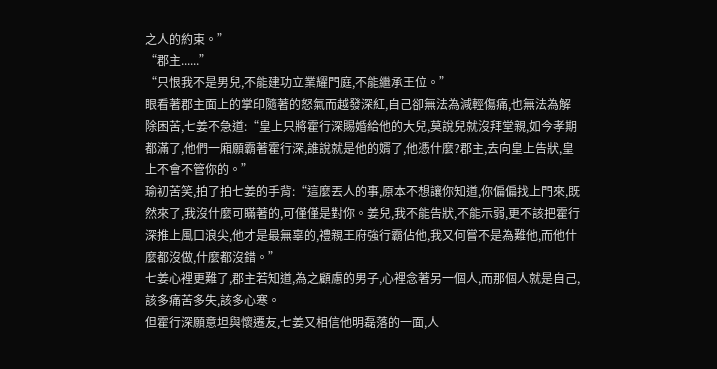之人的約束。”
“郡主......”
“只恨我不是男兒,不能建功立業耀門庭,不能繼承王位。”
眼看著郡主面上的掌印隨著的怒氣而越發深紅,自己卻無法為減輕傷痛,也無法為解除困苦,七姜不急道:“皇上只將霍行深賜婚給他的大兒,莫說兒就沒拜堂親,如今孝期都滿了,他們一廂願霸著霍行深,誰說就是他的婿了,他憑什麼?郡主,去向皇上告狀,皇上不會不管你的。”
瑜初苦笑,拍了拍七姜的手背:“這麼丟人的事,原本不想讓你知道,你偏偏找上門來,既然來了,我沒什麼可瞞著的,可僅僅是對你。姜兒,我不能告狀,不能示弱,更不該把霍行深推上風口浪尖,他才是最無辜的,禮親王府強行霸佔他,我又何嘗不是為難他,而他什麼都沒做,什麼都沒錯。”
七姜心裡更難了,郡主若知道,為之顧慮的男子,心裡念著另一個人,而那個人就是自己,該多痛苦多失,該多心寒。
但霍行深願意坦與懷遷友,七姜又相信他明磊落的一面,人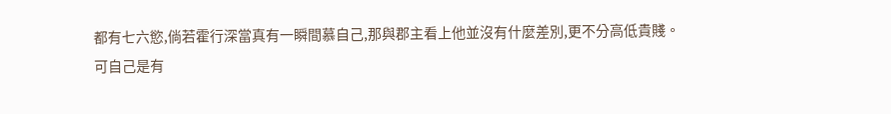都有七六慾,倘若霍行深當真有一瞬間慕自己,那與郡主看上他並沒有什麼差別,更不分高低貴賤。
可自己是有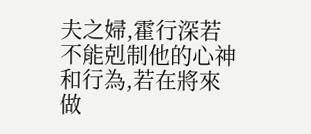夫之婦,霍行深若不能剋制他的心神和行為,若在將來做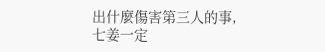出什麼傷害第三人的事,七姜一定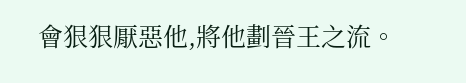會狠狠厭惡他,將他劃晉王之流。